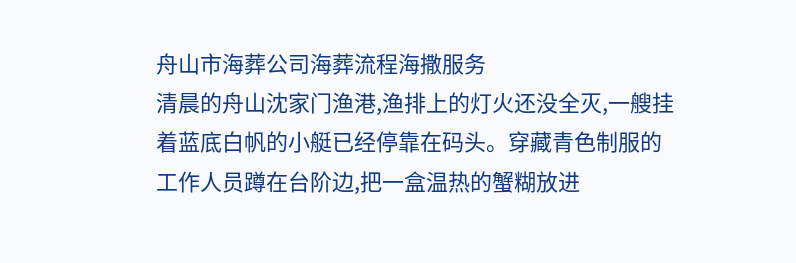舟山市海葬公司海葬流程海撒服务
清晨的舟山沈家门渔港,渔排上的灯火还没全灭,一艘挂着蓝底白帆的小艇已经停靠在码头。穿藏青色制服的工作人员蹲在台阶边,把一盒温热的蟹糊放进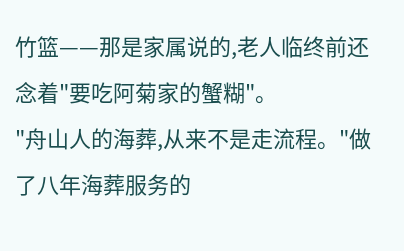竹篮——那是家属说的,老人临终前还念着"要吃阿菊家的蟹糊"。
"舟山人的海葬,从来不是走流程。"做了八年海葬服务的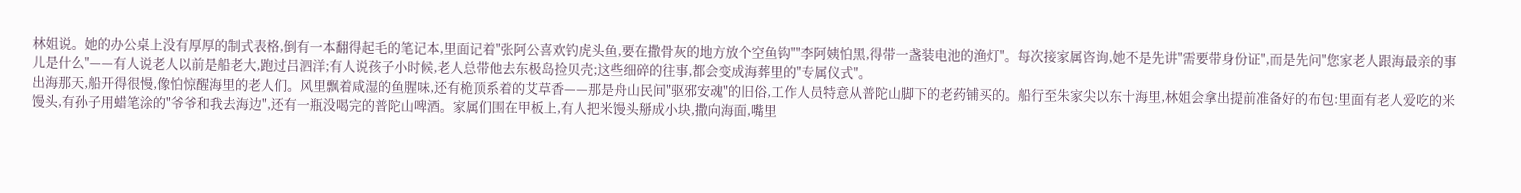林姐说。她的办公桌上没有厚厚的制式表格,倒有一本翻得起毛的笔记本,里面记着"张阿公喜欢钓虎头鱼,要在撒骨灰的地方放个空鱼钩""李阿姨怕黑,得带一盏装电池的渔灯"。每次接家属咨询,她不是先讲"需要带身份证",而是先问"您家老人跟海最亲的事儿是什么"——有人说老人以前是船老大,跑过吕泗洋;有人说孩子小时候,老人总带他去东极岛捡贝壳;这些细碎的往事,都会变成海葬里的"专属仪式"。
出海那天,船开得很慢,像怕惊醒海里的老人们。风里飘着咸湿的鱼腥味,还有桅顶系着的艾草香——那是舟山民间"驱邪安魂"的旧俗,工作人员特意从普陀山脚下的老药铺买的。船行至朱家尖以东十海里,林姐会拿出提前准备好的布包:里面有老人爱吃的米馒头,有孙子用蜡笔涂的"爷爷和我去海边",还有一瓶没喝完的普陀山啤酒。家属们围在甲板上,有人把米馒头掰成小块,撒向海面,嘴里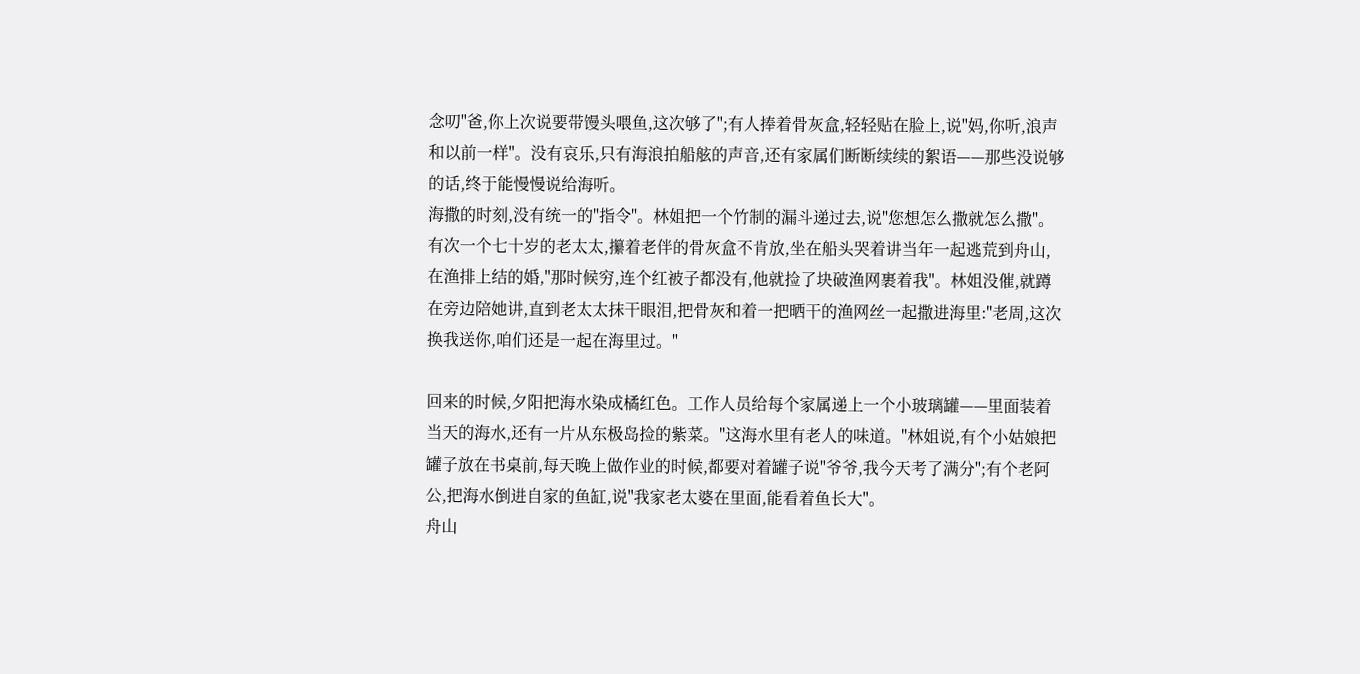念叨"爸,你上次说要带馒头喂鱼,这次够了";有人捧着骨灰盒,轻轻贴在脸上,说"妈,你听,浪声和以前一样"。没有哀乐,只有海浪拍船舷的声音,还有家属们断断续续的絮语——那些没说够的话,终于能慢慢说给海听。
海撒的时刻,没有统一的"指令"。林姐把一个竹制的漏斗递过去,说"您想怎么撒就怎么撒"。有次一个七十岁的老太太,攥着老伴的骨灰盒不肯放,坐在船头哭着讲当年一起逃荒到舟山,在渔排上结的婚,"那时候穷,连个红被子都没有,他就捡了块破渔网裹着我"。林姐没催,就蹲在旁边陪她讲,直到老太太抹干眼泪,把骨灰和着一把晒干的渔网丝一起撒进海里:"老周,这次换我送你,咱们还是一起在海里过。"

回来的时候,夕阳把海水染成橘红色。工作人员给每个家属递上一个小玻璃罐——里面装着当天的海水,还有一片从东极岛捡的紫菜。"这海水里有老人的味道。"林姐说,有个小姑娘把罐子放在书桌前,每天晚上做作业的时候,都要对着罐子说"爷爷,我今天考了满分";有个老阿公,把海水倒进自家的鱼缸,说"我家老太婆在里面,能看着鱼长大"。
舟山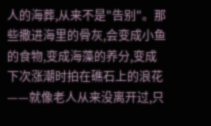人的海葬,从来不是"告别"。那些撒进海里的骨灰,会变成小鱼的食物,变成海藻的养分,变成下次涨潮时拍在礁石上的浪花——就像老人从来没离开过,只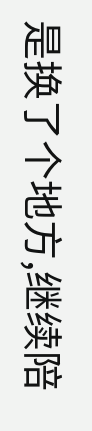是换了个地方,继续陪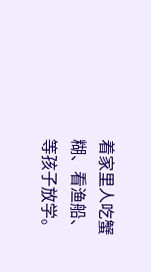着家里人吃蟹糊、看渔船、等孩子放学。